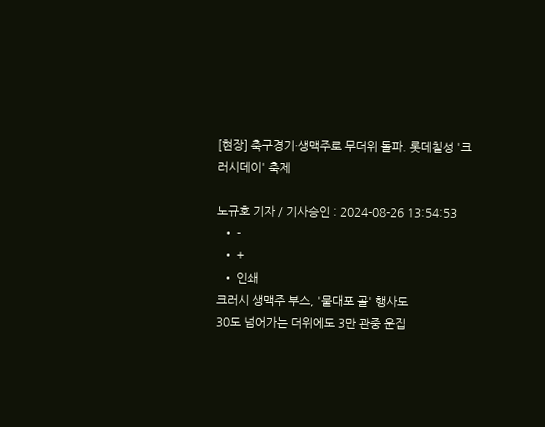[현장] 축구경기·생맥주로 무더위 돌파. 롯데칠성 '크러시데이' 축제

노규호 기자 / 기사승인 : 2024-08-26 13:54:53
  • -
  • +
  • 인쇄
크러시 생맥주 부스, '물대포 골' 행사도
30도 넘어가는 더위에도 3만 관중 운집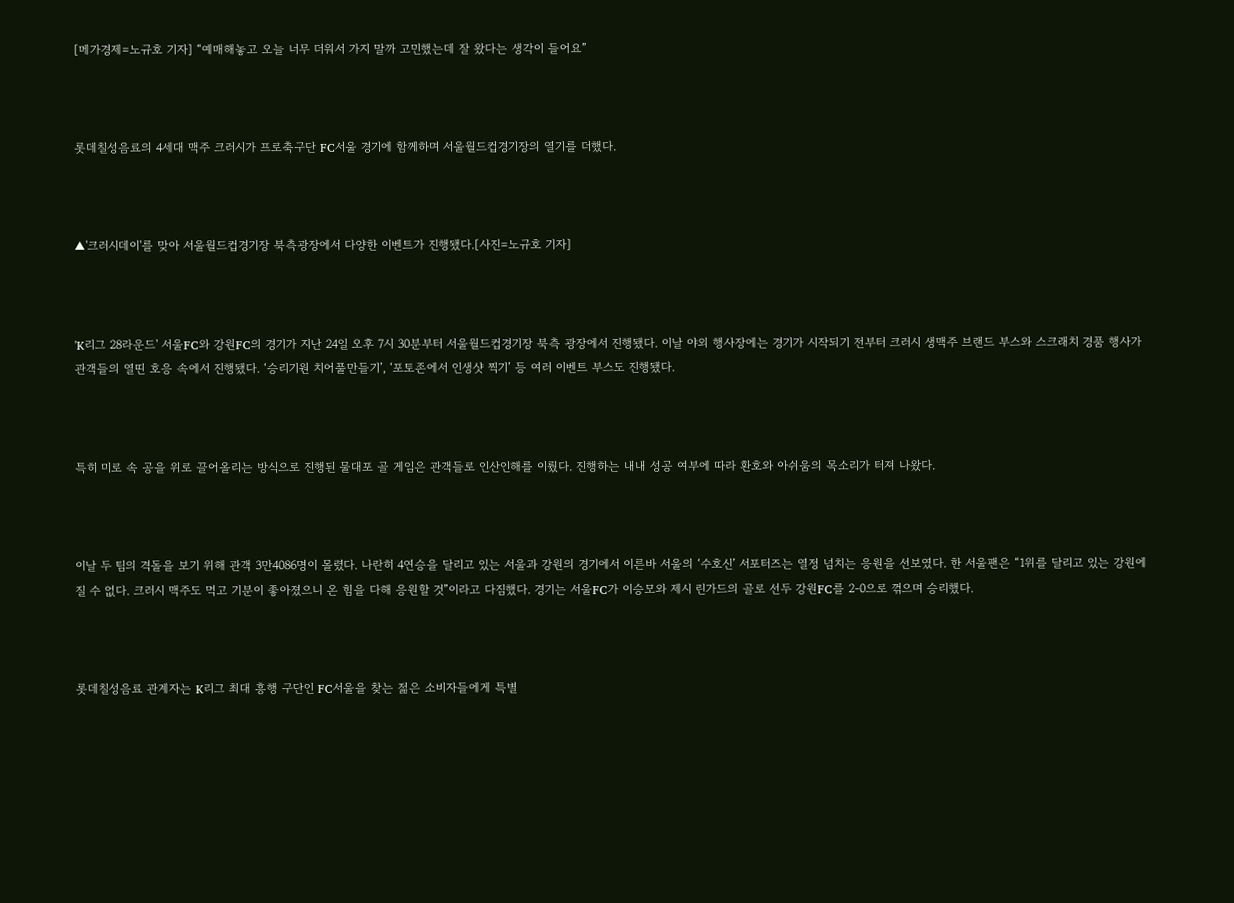[메가경제=노규호 기자] “예매해놓고 오늘 너무 더워서 가지 말까 고민했는데 잘 왔다는 생각이 들어요”



롯데칠성음료의 4세대 맥주 크러시가 프로축구단 FC서울 경기에 함께하며 서울월드컵경기장의 열기를 더했다.



▲'크러시데이'를 맞아 서울월드컵경기장 북측광장에서 다양한 이벤트가 진행됐다.[사진=노규호 기자]



'K리그 28라운드' 서울FC와 강원FC의 경기가 지난 24일 오후 7시 30분부터 서울월드컵경기장 북측 광장에서 진행됐다. 이날 야외 행사장에는 경기가 시작되기 전부터 크러시 생맥주 브랜드 부스와 스크래치 경품 행사가 관객들의 열띤 호응 속에서 진행됐다. ‘승리기원 치어풀만들기’, ‘포토존에서 인생샷 찍기’ 등 여러 이벤트 부스도 진행됐다.



특히 미로 속 공을 위로 끌어올리는 방식으로 진행된 물대포 골 게임은 관객들로 인산인해를 이뤘다. 진행하는 내내 성공 여부에 따라 환호와 아쉬움의 목소리가 터져 나왔다.



이날 두 팀의 격돌을 보기 위해 관객 3만4086명이 몰렸다. 나란히 4연승을 달리고 있는 서울과 강원의 경기에서 이른바 서울의 ‘수호신’ 서포터즈는 열정 넘치는 응원을 선보였다. 한 서울팬은 “1위를 달리고 있는 강원에 질 수 없다. 크러시 맥주도 먹고 기분이 좋아졌으니 온 힘을 다해 응원할 것”이라고 다짐했다. 경기는 서울FC가 이승모와 제시 린가드의 골로 선두 강원FC를 2-0으로 꺾으며 승리했다.



롯데칠성음료 관계자는 K리그 최대 흥행 구단인 FC서울을 찾는 젊은 소비자들에게 특별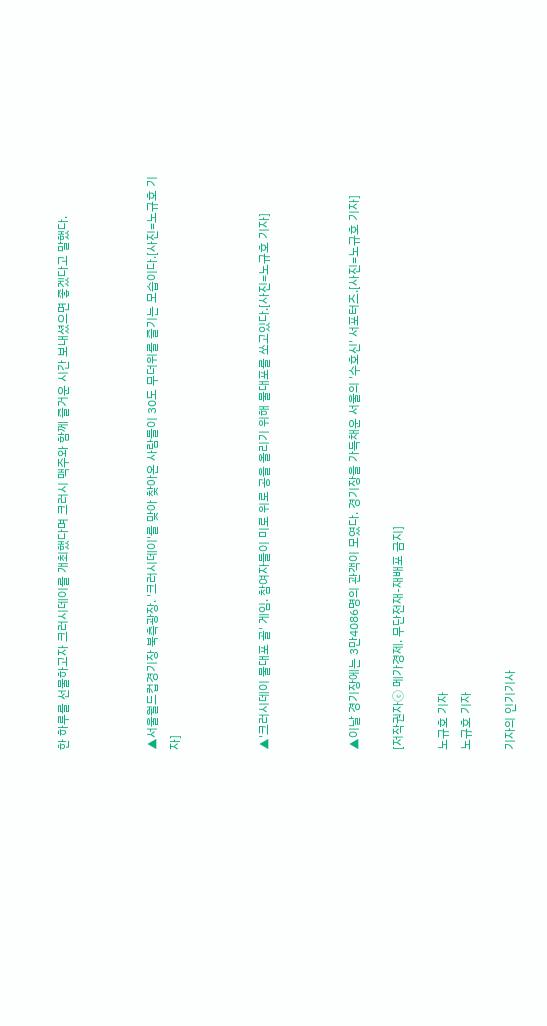한 하루를 선물하고자 크러시데이를 개최했다며 크러시 맥주와 함께 즐거운 시간 보내셨으면 좋겠다고 말했다.



▲서울월드컵경기장 북측광장. '크러시데이'를 맞아 찾아온 사람들이 30도 무더위를 즐기는 모습이다.[사진=노규호 기자]



▲'크러시데이 물대포 골' 게임. 참여자들이 미로 위로 공을 올리기 위해 물대포를 쏘고있다.[사진=노규호 기자]



▲이날 경기장에는 3만4086명의 관객이 모였다. 경기장을 가득채운 서울의 '수호신' 서포터즈.[사진=노규호 기자]

[저작권자ⓒ 메가경제. 무단전재-재배포 금지]

노규호 기자
노규호 기자

기자의 인기기사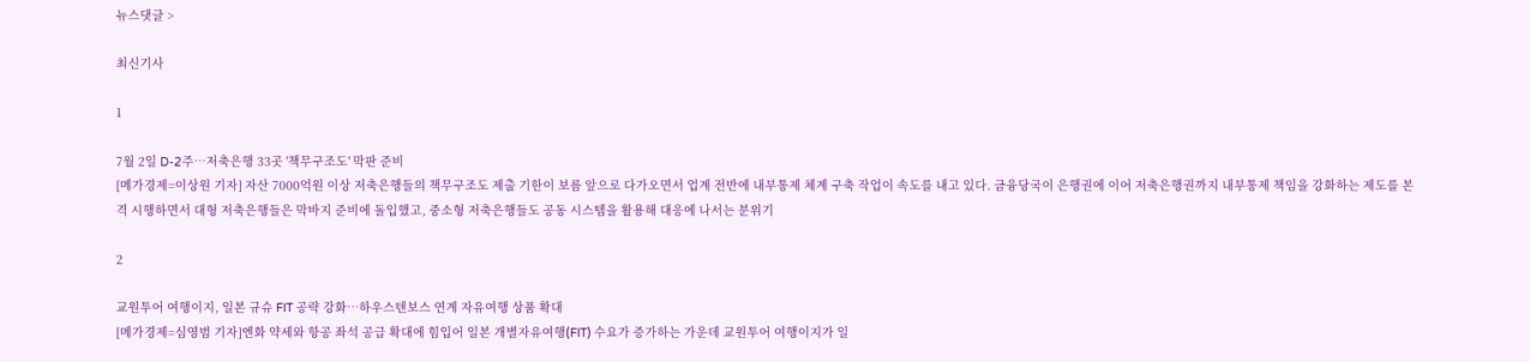뉴스댓글 >

최신기사

1

7월 2일 D-2주…저축은행 33곳 '책무구조도' 막판 준비
[메가경제=이상원 기자] 자산 7000억원 이상 저축은행들의 책무구조도 제출 기한이 보름 앞으로 다가오면서 업계 전반에 내부통제 체계 구축 작업이 속도를 내고 있다. 금융당국이 은행권에 이어 저축은행권까지 내부통제 책임을 강화하는 제도를 본격 시행하면서 대형 저축은행들은 막바지 준비에 돌입했고, 중소형 저축은행들도 공동 시스템을 활용해 대응에 나서는 분위기

2

교원투어 여행이지, 일본 규슈 FIT 공략 강화…하우스텐보스 연계 자유여행 상품 확대
[메가경제=심영범 기자]엔화 약세와 항공 좌석 공급 확대에 힘입어 일본 개별자유여행(FIT) 수요가 증가하는 가운데 교원투어 여행이지가 일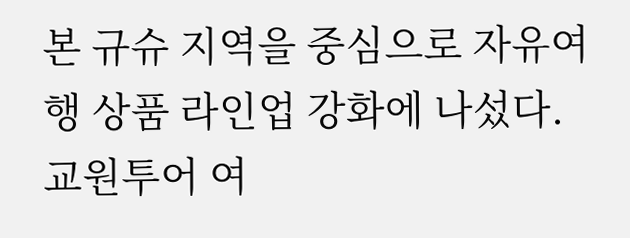본 규슈 지역을 중심으로 자유여행 상품 라인업 강화에 나섰다. 교원투어 여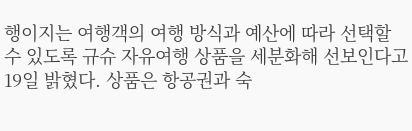행이지는 여행객의 여행 방식과 예산에 따라 선택할 수 있도록 규슈 자유여행 상품을 세분화해 선보인다고 19일 밝혔다. 상품은 항공권과 숙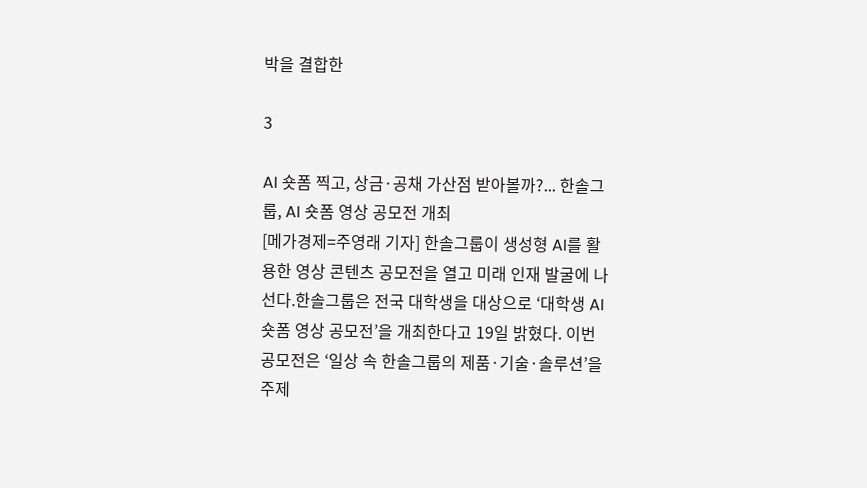박을 결합한

3

AI 숏폼 찍고, 상금·공채 가산점 받아볼까?... 한솔그룹, AI 숏폼 영상 공모전 개최
[메가경제=주영래 기자] 한솔그룹이 생성형 AI를 활용한 영상 콘텐츠 공모전을 열고 미래 인재 발굴에 나선다.한솔그룹은 전국 대학생을 대상으로 ‘대학생 AI 숏폼 영상 공모전’을 개최한다고 19일 밝혔다. 이번 공모전은 ‘일상 속 한솔그룹의 제품·기술·솔루션’을 주제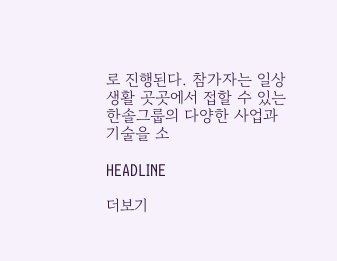로 진행된다. 참가자는 일상생활 곳곳에서 접할 수 있는 한솔그룹의 다양한 사업과 기술을 소

HEADLINE

더보기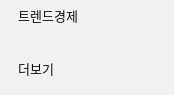트렌드경제

더보기